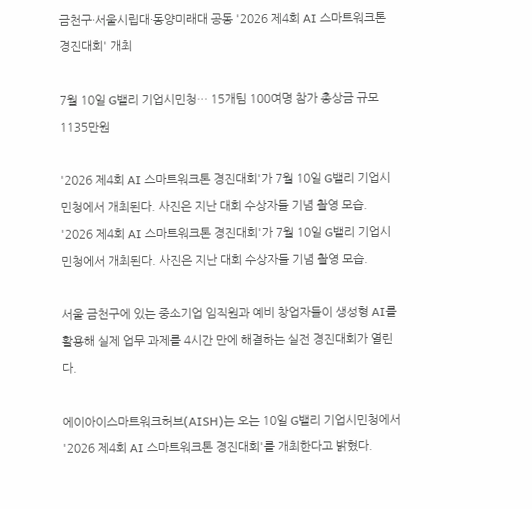금천구·서울시립대·동양미래대 공동 '2026 제4회 AI 스마트워크톤 경진대회' 개최

7월 10일 G밸리 기업시민청… 15개팀 100여명 참가 총상금 규모 1135만원

'2026 제4회 AI 스마트워크톤 경진대회'가 7월 10일 G밸리 기업시민청에서 개최된다. 사진은 지난 대회 수상자들 기념 촬영 모습.
'2026 제4회 AI 스마트워크톤 경진대회'가 7월 10일 G밸리 기업시민청에서 개최된다. 사진은 지난 대회 수상자들 기념 촬영 모습.

서울 금천구에 있는 중소기업 임직원과 예비 창업자들이 생성형 AI를 활용해 실제 업무 과제를 4시간 만에 해결하는 실전 경진대회가 열린다.

에이아이스마트워크허브(AISH)는 오는 10일 G밸리 기업시민청에서 '2026 제4회 AI 스마트워크톤 경진대회'를 개최한다고 밝혔다.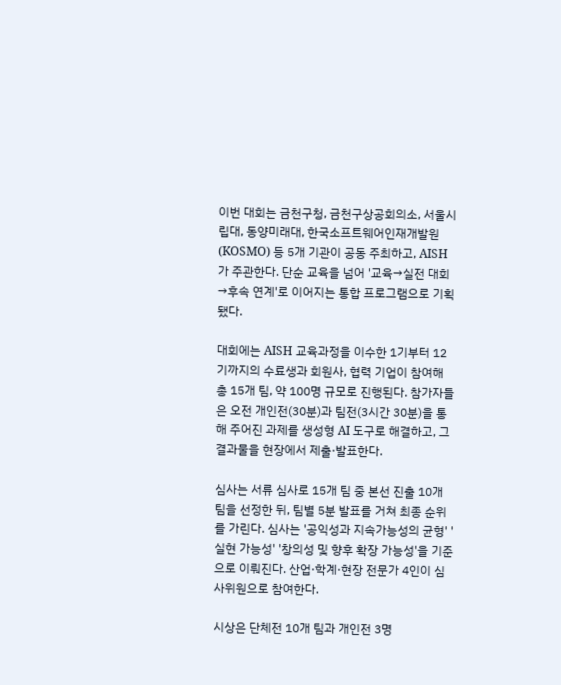이번 대회는 금천구청, 금천구상공회의소, 서울시립대, 동양미래대, 한국소프트웨어인재개발원(KOSMO) 등 5개 기관이 공동 주최하고, AISH가 주관한다. 단순 교육을 넘어 '교육→실전 대회→후속 연계'로 이어지는 통합 프로그램으로 기획됐다.

대회에는 AISH 교육과정을 이수한 1기부터 12기까지의 수료생과 회원사, 협력 기업이 참여해 총 15개 팀, 약 100명 규모로 진행된다. 참가자들은 오전 개인전(30분)과 팀전(3시간 30분)을 통해 주어진 과제를 생성형 AI 도구로 해결하고, 그 결과물을 현장에서 제출·발표한다.

심사는 서류 심사로 15개 팀 중 본선 진출 10개 팀을 선정한 뒤, 팀별 5분 발표를 거쳐 최종 순위를 가린다. 심사는 '공익성과 지속가능성의 균형' '실현 가능성' '창의성 및 향후 확장 가능성'을 기준으로 이뤄진다. 산업·학계·현장 전문가 4인이 심사위원으로 참여한다.

시상은 단체전 10개 팀과 개인전 3명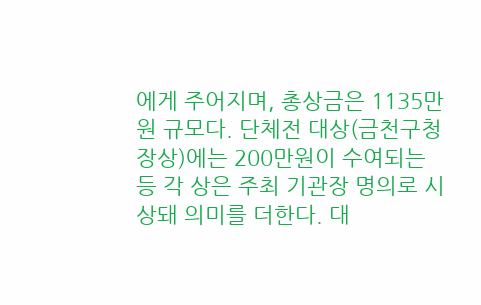에게 주어지며, 총상금은 1135만원 규모다. 단체전 대상(금천구청장상)에는 200만원이 수여되는 등 각 상은 주최 기관장 명의로 시상돼 의미를 더한다. 대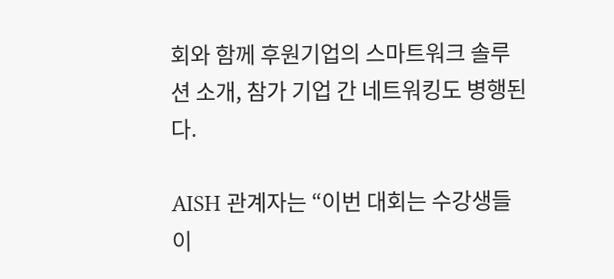회와 함께 후원기업의 스마트워크 솔루션 소개, 참가 기업 간 네트워킹도 병행된다.

AISH 관계자는 “이번 대회는 수강생들이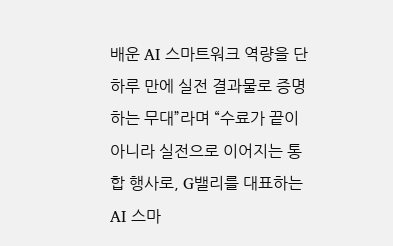배운 AI 스마트워크 역량을 단 하루 만에 실전 결과물로 증명하는 무대”라며 “수료가 끝이 아니라 실전으로 이어지는 통합 행사로, G밸리를 대표하는 AI 스마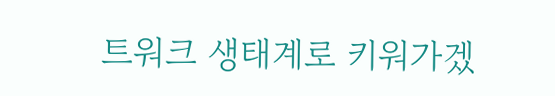트워크 생태계로 키워가겠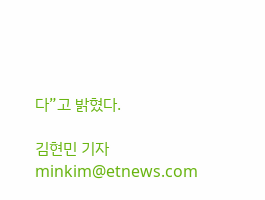다”고 밝혔다.

김현민 기자 minkim@etnews.com